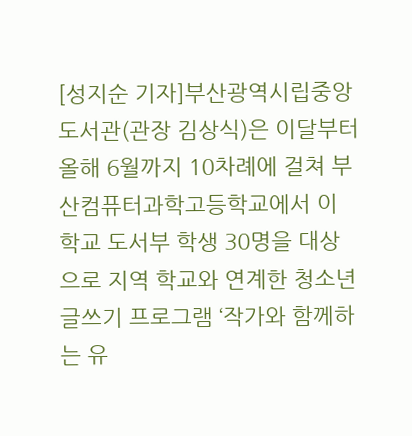[성지순 기자]부산광역시립중앙도서관(관장 김상식)은 이달부터 올해 6월까지 10차례에 걸쳐 부산컴퓨터과학고등학교에서 이 학교 도서부 학생 30명을 대상으로 지역 학교와 연계한 청소년 글쓰기 프로그램 ‘작가와 함께하는 유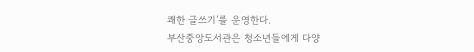쾌한 글쓰기’를 운영한다.
부산중앙도서관은 청소년들에게 다양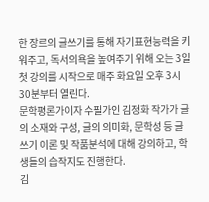한 장르의 글쓰기를 통해 자기표현능력을 키워주고, 독서의욕을 높여주기 위해 오는 3일 첫 강의를 시작으로 매주 화요일 오후 3시 30분부터 열린다.
문학평론가이자 수필가인 김정화 작가가 글의 소재와 구성, 글의 의미화, 문학성 등 글쓰기 이론 및 작품분석에 대해 강의하고, 학생들의 습작지도 진행한다.
김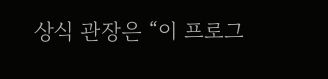상식 관장은 “이 프로그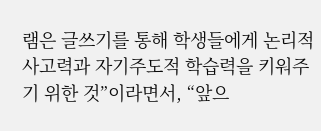램은 글쓰기를 통해 학생들에게 논리적 사고력과 자기주도적 학습력을 키워주기 위한 것”이라면서, “앞으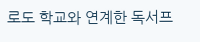로도 학교와 연계한 독서프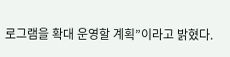로그램을 확대 운영할 계획”이라고 밝혔다.